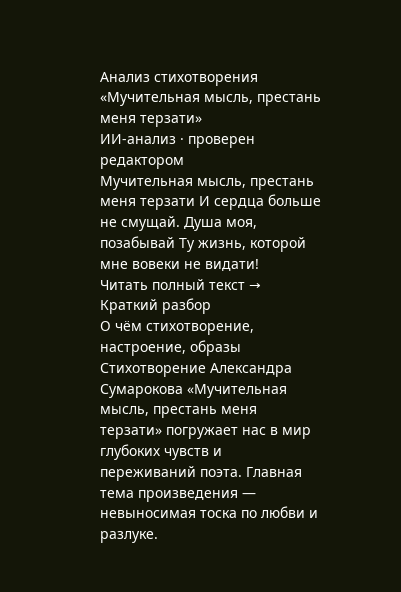Анализ стихотворения «Мучительная мысль, престань меня терзати»
ИИ-анализ · проверен редактором
Мучительная мысль, престань меня терзати И сердца больше не смущай. Душа моя, позабывай Ту жизнь, которой мне вовеки не видати!
Читать полный текст →
Краткий разбор
О чём стихотворение, настроение, образы
Стихотворение Александра Сумарокова «Мучительная мысль, престань меня терзати» погружает нас в мир глубоких чувств и переживаний поэта. Главная тема произведения — невыносимая тоска по любви и разлуке.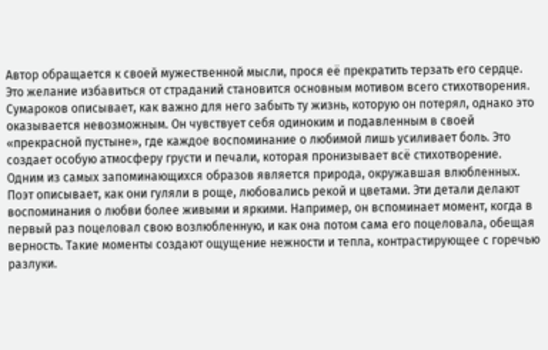Автор обращается к своей мужественной мысли, прося её прекратить терзать его сердце. Это желание избавиться от страданий становится основным мотивом всего стихотворения.
Сумароков описывает, как важно для него забыть ту жизнь, которую он потерял, однако это оказывается невозможным. Он чувствует себя одиноким и подавленным в своей «прекрасной пустыне», где каждое воспоминание о любимой лишь усиливает боль. Это создает особую атмосферу грусти и печали, которая пронизывает всё стихотворение.
Одним из самых запоминающихся образов является природа, окружавшая влюбленных. Поэт описывает, как они гуляли в роще, любовались рекой и цветами. Эти детали делают воспоминания о любви более живыми и яркими. Например, он вспоминает момент, когда в первый раз поцеловал свою возлюбленную, и как она потом сама его поцеловала, обещая верность. Такие моменты создают ощущение нежности и тепла, контрастирующее с горечью разлуки.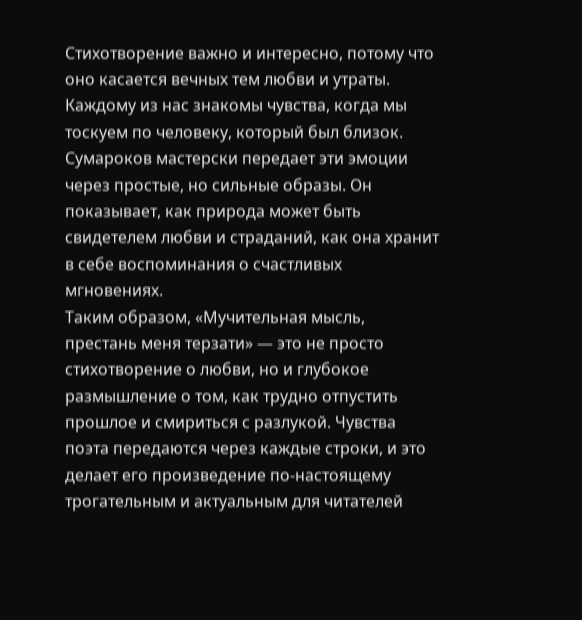Стихотворение важно и интересно, потому что оно касается вечных тем любви и утраты. Каждому из нас знакомы чувства, когда мы тоскуем по человеку, который был близок. Сумароков мастерски передает эти эмоции через простые, но сильные образы. Он показывает, как природа может быть свидетелем любви и страданий, как она хранит в себе воспоминания о счастливых мгновениях.
Таким образом, «Мучительная мысль, престань меня терзати» — это не просто стихотворение о любви, но и глубокое размышление о том, как трудно отпустить прошлое и смириться с разлукой. Чувства поэта передаются через каждые строки, и это делает его произведение по-настоящему трогательным и актуальным для читателей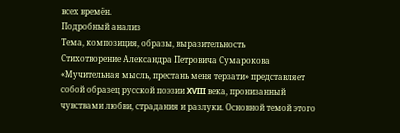всех времён.
Подробный анализ
Тема, композиция, образы, выразительность
Стихотворение Александра Петровича Сумарокова «Мучительная мысль, престань меня терзати» представляет собой образец русской поэзии XVIII века, пронизанный чувствами любви, страдания и разлуки. Основной темой этого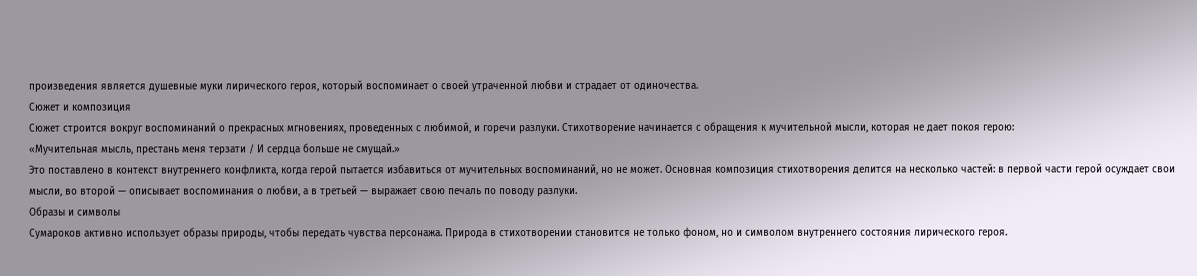произведения является душевные муки лирического героя, который воспоминает о своей утраченной любви и страдает от одиночества.
Сюжет и композиция
Сюжет строится вокруг воспоминаний о прекрасных мгновениях, проведенных с любимой, и горечи разлуки. Стихотворение начинается с обращения к мучительной мысли, которая не дает покоя герою:
«Мучительная мысль, престань меня терзати / И сердца больше не смущай.»
Это поставлено в контекст внутреннего конфликта, когда герой пытается избавиться от мучительных воспоминаний, но не может. Основная композиция стихотворения делится на несколько частей: в первой части герой осуждает свои мысли, во второй — описывает воспоминания о любви, а в третьей — выражает свою печаль по поводу разлуки.
Образы и символы
Сумароков активно использует образы природы, чтобы передать чувства персонажа. Природа в стихотворении становится не только фоном, но и символом внутреннего состояния лирического героя.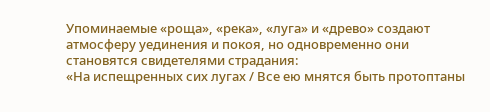Упоминаемые «роща», «река», «луга» и «древо» создают атмосферу уединения и покоя, но одновременно они становятся свидетелями страдания:
«На испещренных сих лугах / Все ею мнятся быть протоптаны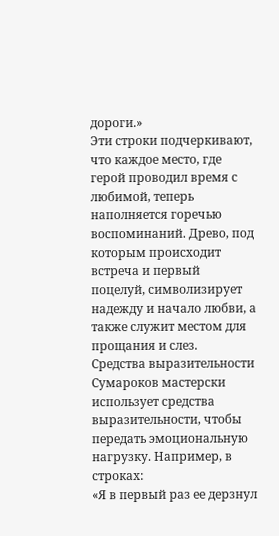дороги.»
Эти строки подчеркивают, что каждое место, где герой проводил время с любимой, теперь наполняется горечью воспоминаний. Древо, под которым происходит встреча и первый поцелуй, символизирует надежду и начало любви, а также служит местом для прощания и слез.
Средства выразительности
Сумароков мастерски использует средства выразительности, чтобы передать эмоциональную нагрузку. Например, в строках:
«Я в первый раз ее дерзнул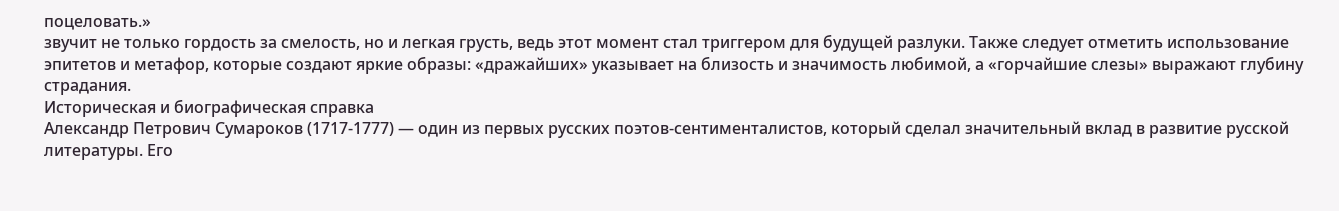поцеловать.»
звучит не только гордость за смелость, но и легкая грусть, ведь этот момент стал триггером для будущей разлуки. Также следует отметить использование эпитетов и метафор, которые создают яркие образы: «дражайших» указывает на близость и значимость любимой, а «горчайшие слезы» выражают глубину страдания.
Историческая и биографическая справка
Александр Петрович Сумароков (1717-1777) — один из первых русских поэтов-сентименталистов, который сделал значительный вклад в развитие русской литературы. Его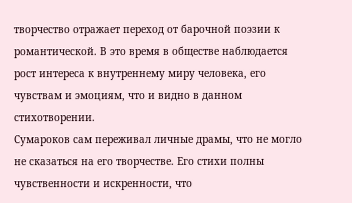творчество отражает переход от барочной поэзии к романтической. В это время в обществе наблюдается рост интереса к внутреннему миру человека, его чувствам и эмоциям, что и видно в данном стихотворении.
Сумароков сам переживал личные драмы, что не могло не сказаться на его творчестве. Его стихи полны чувственности и искренности, что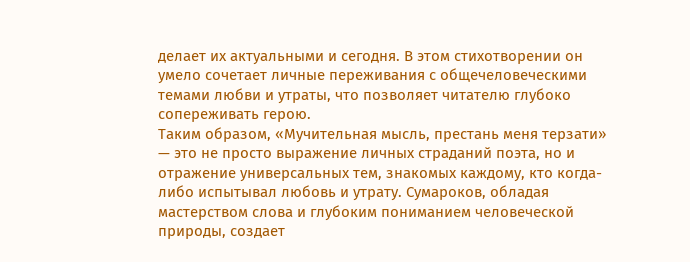делает их актуальными и сегодня. В этом стихотворении он умело сочетает личные переживания с общечеловеческими темами любви и утраты, что позволяет читателю глубоко сопереживать герою.
Таким образом, «Мучительная мысль, престань меня терзати» — это не просто выражение личных страданий поэта, но и отражение универсальных тем, знакомых каждому, кто когда-либо испытывал любовь и утрату. Сумароков, обладая мастерством слова и глубоким пониманием человеческой природы, создает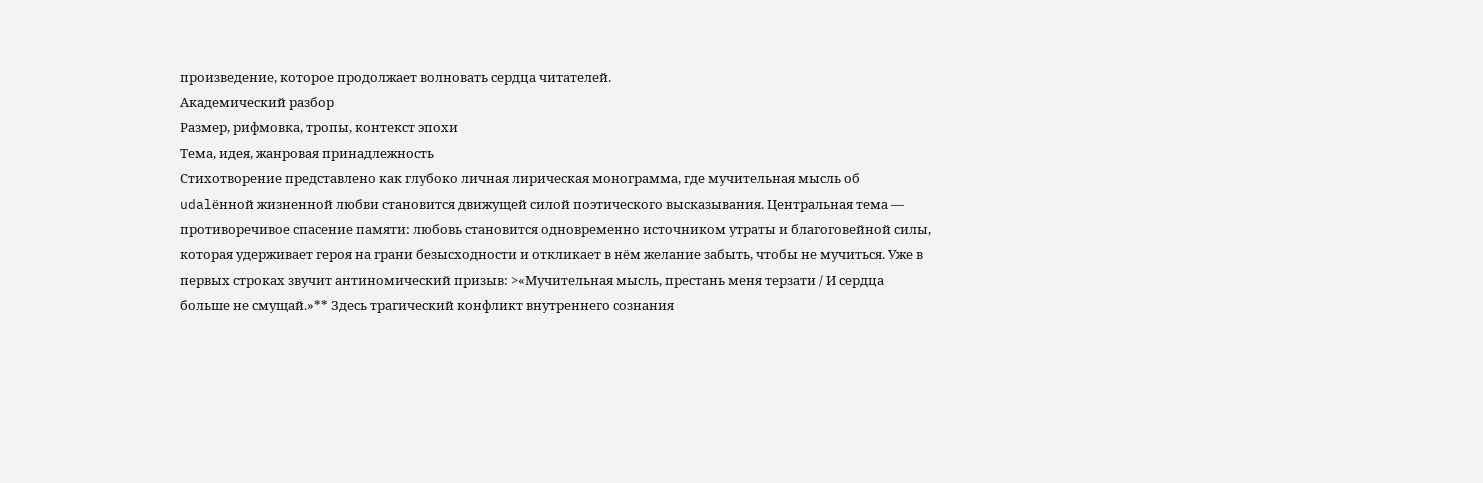произведение, которое продолжает волновать сердца читателей.
Академический разбор
Размер, рифмовка, тропы, контекст эпохи
Тема, идея, жанровая принадлежность
Стихотворение представлено как глубоко личная лирическая монограмма, где мучительная мысль об udalённой жизненной любви становится движущей силой поэтического высказывания. Центральная тема — противоречивое спасение памяти: любовь становится одновременно источником утраты и благоговейной силы, которая удерживает героя на грани безысходности и откликает в нём желание забыть, чтобы не мучиться. Уже в первых строках звучит антиномический призыв: >«Мучительная мысль, престань меня терзати / И сердца больше не смущай.»** Здесь трагический конфликт внутреннего сознания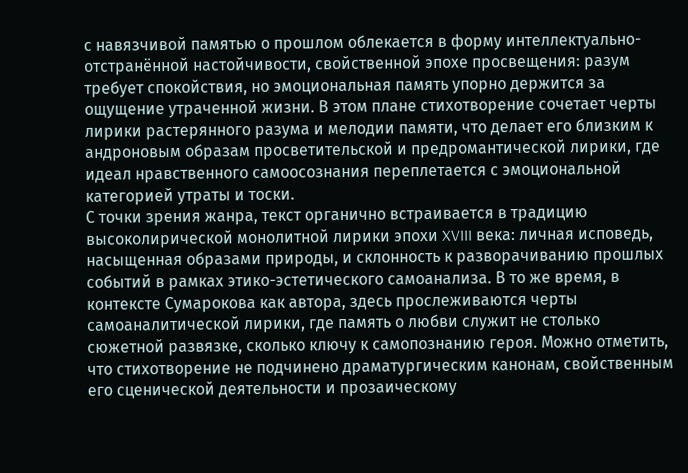с навязчивой памятью о прошлом облекается в форму интеллектуально-отстранённой настойчивости, свойственной эпохе просвещения: разум требует спокойствия, но эмоциональная память упорно держится за ощущение утраченной жизни. В этом плане стихотворение сочетает черты лирики растерянного разума и мелодии памяти, что делает его близким к андроновым образам просветительской и предромантической лирики, где идеал нравственного самоосознания переплетается с эмоциональной категорией утраты и тоски.
С точки зрения жанра, текст органично встраивается в традицию высоколирической монолитной лирики эпохи XVIII века: личная исповедь, насыщенная образами природы, и склонность к разворачиванию прошлых событий в рамках этико-эстетического самоанализа. В то же время, в контексте Сумарокова как автора, здесь прослеживаются черты самоаналитической лирики, где память о любви служит не столько сюжетной развязке, сколько ключу к самопознанию героя. Можно отметить, что стихотворение не подчинено драматургическим канонам, свойственным его сценической деятельности и прозаическому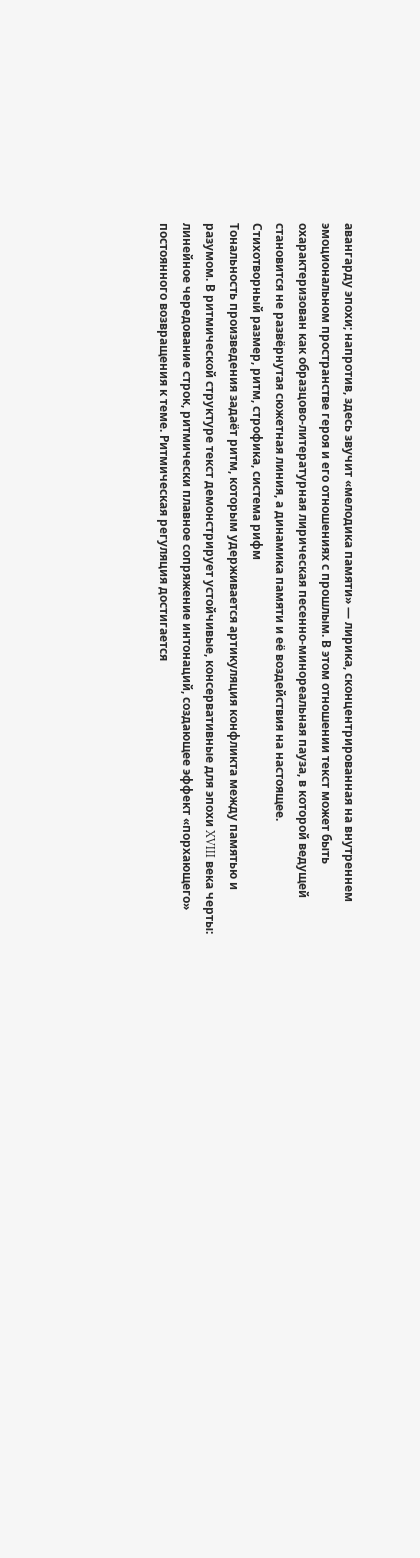авангарду эпохи; напротив, здесь звучит «мелодика памяти» — лирика, сконцентрированная на внутреннем эмоциональном пространстве героя и его отношениях с прошлым. В этом отношении текст может быть охарактеризован как образцово-литературная лирическая песенно-минореальная пауза, в которой ведущей становится не развёрнутая сюжетная линия, а динамика памяти и её воздействия на настоящее.
Стихотворный размер, ритм, строфика, система рифм
Тональность произведения задаёт ритм, которым удерживается артикуляция конфликта между памятью и разумом. В ритмической структуре текст демонстрирует устойчивые, консервативные для эпохи XVIII века черты: линейное чередование строк, ритмически плавное сопряжение интонаций, создающее эффект «порхающего» постоянного возвращения к теме. Ритмическая регуляция достигается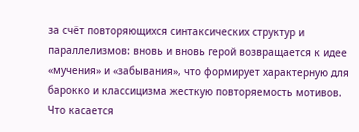за счёт повторяющихся синтаксических структур и параллелизмов: вновь и вновь герой возвращается к идее «мучения» и «забывания», что формирует характерную для барокко и классицизма жесткую повторяемость мотивов.
Что касается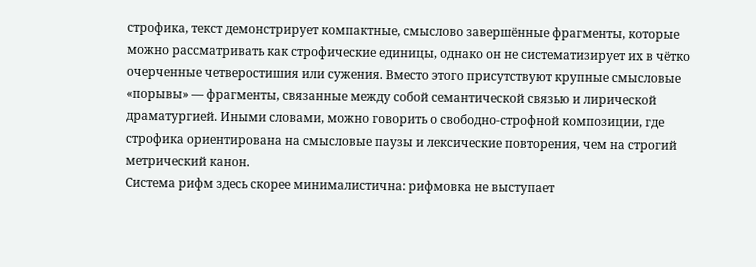строфика, текст демонстрирует компактные, смыслово завершённые фрагменты, которые можно рассматривать как строфические единицы, однако он не систематизирует их в чётко очерченные четверостишия или сужения. Вместо этого присутствуют крупные смысловые «порывы» — фрагменты, связанные между собой семантической связью и лирической драматургией. Иными словами, можно говорить о свободно-строфной композиции, где строфика ориентирована на смысловые паузы и лексические повторения, чем на строгий метрический канон.
Система рифм здесь скорее минималистична: рифмовка не выступает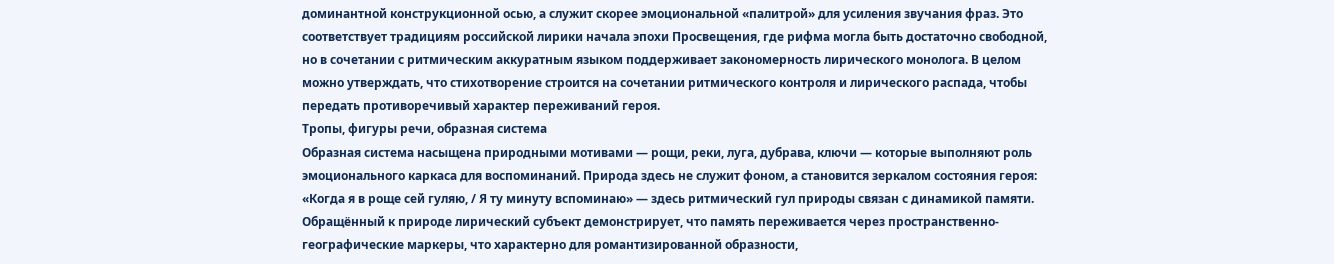доминантной конструкционной осью, а служит скорее эмоциональной «палитрой» для усиления звучания фраз. Это соответствует традициям российской лирики начала эпохи Просвещения, где рифма могла быть достаточно свободной, но в сочетании с ритмическим аккуратным языком поддерживает закономерность лирического монолога. В целом можно утверждать, что стихотворение строится на сочетании ритмического контроля и лирического распада, чтобы передать противоречивый характер переживаний героя.
Тропы, фигуры речи, образная система
Образная система насыщена природными мотивами — рощи, реки, луга, дубрава, ключи — которые выполняют роль эмоционального каркаса для воспоминаний. Природа здесь не служит фоном, а становится зеркалом состояния героя: «Когда я в роще сей гуляю, / Я ту минуту вспоминаю» — здесь ритмический гул природы связан с динамикой памяти. Обращённый к природе лирический субъект демонстрирует, что память переживается через пространственно-географические маркеры, что характерно для романтизированной образности,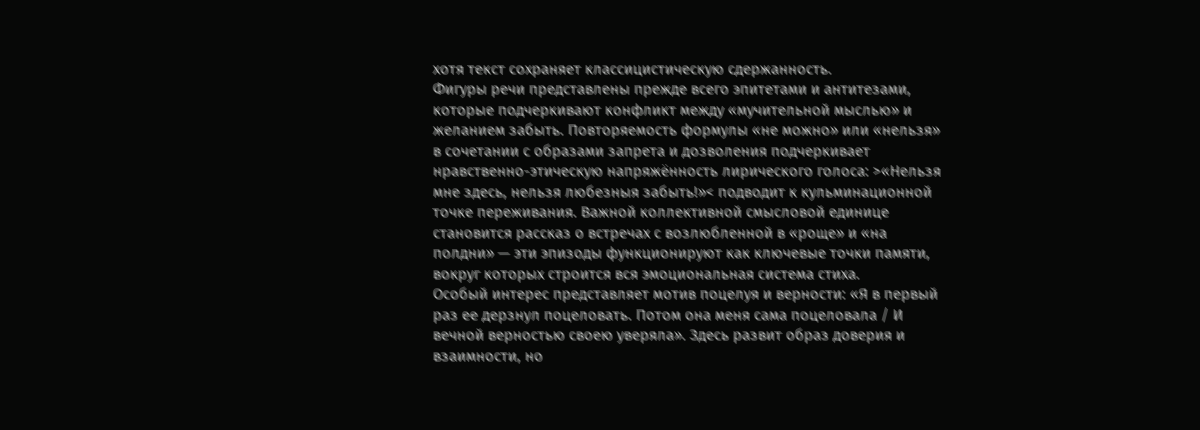хотя текст сохраняет классицистическую сдержанность.
Фигуры речи представлены прежде всего эпитетами и антитезами, которые подчеркивают конфликт между «мучительной мыслью» и желанием забыть. Повторяемость формулы «не можно» или «нельзя» в сочетании с образами запрета и дозволения подчеркивает нравственно-этическую напряжённость лирического голоса: >«Нельзя мне здесь, нельзя любезныя забыть!»< подводит к кульминационной точке переживания. Важной коллективной смысловой единице становится рассказ о встречах с возлюбленной в «роще» и «на полдни» — эти эпизоды функционируют как ключевые точки памяти, вокруг которых строится вся эмоциональная система стиха.
Особый интерес представляет мотив поцелуя и верности: «Я в первый раз ее дерзнул поцеловать. Потом она меня сама поцеловала / И вечной верностью своею уверяла». Здесь развит образ доверия и взаимности, но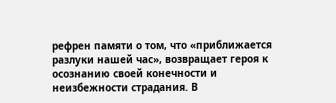рефрен памяти о том, что «приближается разлуки нашей час», возвращает героя к осознанию своей конечности и неизбежности страдания. В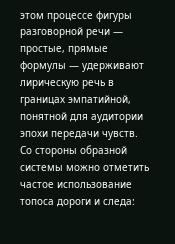этом процессе фигуры разговорной речи — простые, прямые формулы — удерживают лирическую речь в границах эмпатийной, понятной для аудитории эпохи передачи чувств.
Со стороны образной системы можно отметить частое использование топоса дороги и следа: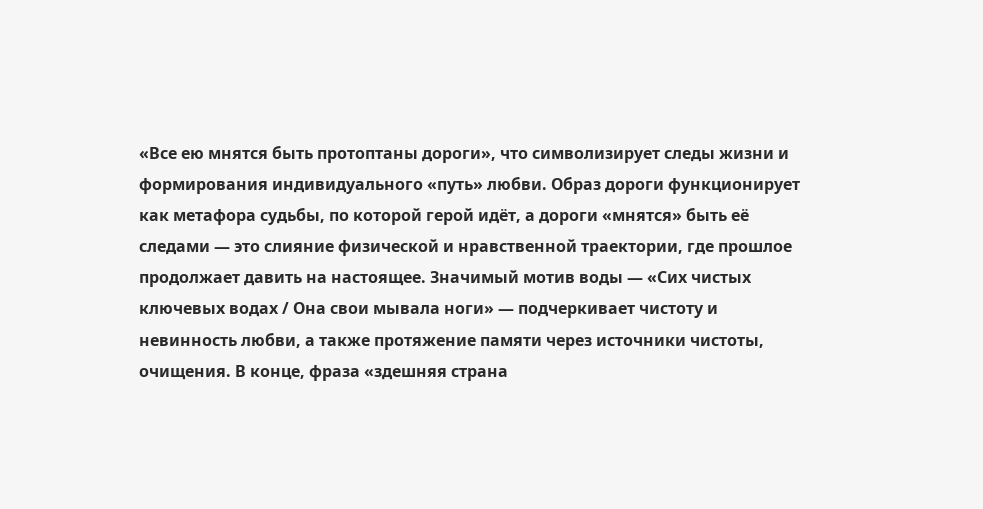«Все ею мнятся быть протоптаны дороги», что символизирует следы жизни и формирования индивидуального «путь» любви. Образ дороги функционирует как метафора судьбы, по которой герой идёт, а дороги «мнятся» быть её следами — это слияние физической и нравственной траектории, где прошлое продолжает давить на настоящее. Значимый мотив воды — «Сих чистых ключевых водах / Она свои мывала ноги» — подчеркивает чистоту и невинность любви, а также протяжение памяти через источники чистоты, очищения. В конце, фраза «здешняя страна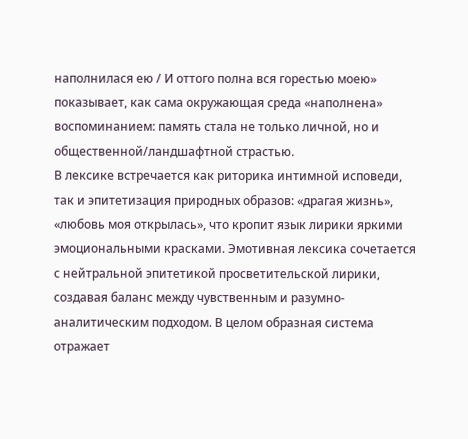наполнилася ею / И оттого полна вся горестью моею» показывает, как сама окружающая среда «наполнена» воспоминанием: память стала не только личной, но и общественной/ландшафтной страстью.
В лексике встречается как риторика интимной исповеди, так и эпитетизация природных образов: «драгая жизнь», «любовь моя открылась», что кропит язык лирики яркими эмоциональными красками. Эмотивная лексика сочетается с нейтральной эпитетикой просветительской лирики, создавая баланс между чувственным и разумно-аналитическим подходом. В целом образная система отражает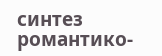синтез романтико-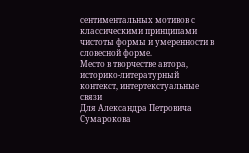сентиментальных мотивов с классическими принципами чистоты формы и умеренности в словесной форме.
Место в творчестве автора, историко-литературный контекст, интертекстуальные связи
Для Александра Петровича Сумарокова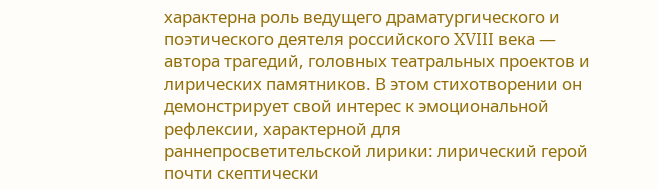характерна роль ведущего драматургического и поэтического деятеля российского XVIII века — автора трагедий, головных театральных проектов и лирических памятников. В этом стихотворении он демонстрирует свой интерес к эмоциональной рефлексии, характерной для раннепросветительской лирики: лирический герой почти скептически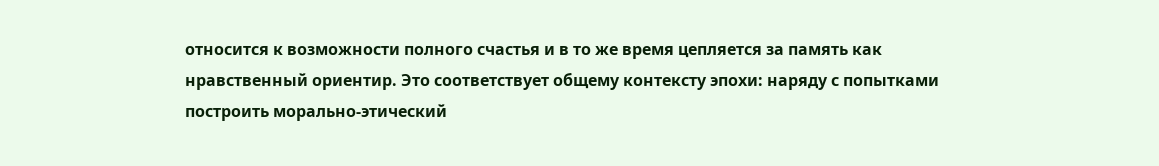относится к возможности полного счастья и в то же время цепляется за память как нравственный ориентир. Это соответствует общему контексту эпохи: наряду с попытками построить морально-этический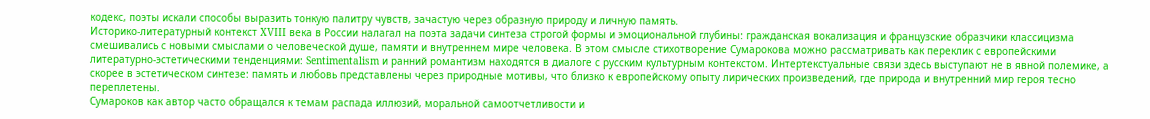кодекс, поэты искали способы выразить тонкую палитру чувств, зачастую через образную природу и личную память.
Историко-литературный контекст XVIII века в России налагал на поэта задачи синтеза строгой формы и эмоциональной глубины: гражданская вокализация и французские образчики классицизма смешивались с новыми смыслами о человеческой душе, памяти и внутреннем мире человека. В этом смысле стихотворение Сумарокова можно рассматривать как переклик с европейскими литературно-эстетическими тенденциями: Sentimentalism и ранний романтизм находятся в диалоге с русским культурным контекстом. Интертекстуальные связи здесь выступают не в явной полемике, а скорее в эстетическом синтезе: память и любовь представлены через природные мотивы, что близко к европейскому опыту лирических произведений, где природа и внутренний мир героя тесно переплетены.
Сумароков как автор часто обращался к темам распада иллюзий, моральной самоотчетливости и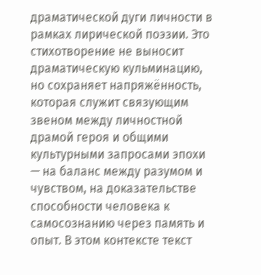драматической дуги личности в рамках лирической поэзии. Это стихотворение не выносит драматическую кульминацию, но сохраняет напряжённость, которая служит связующим звеном между личностной драмой героя и общими культурными запросами эпохи — на баланс между разумом и чувством, на доказательстве способности человека к самосознанию через память и опыт. В этом контексте текст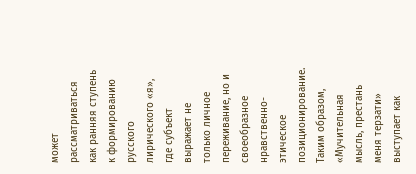может рассматриваться как ранняя ступень к формированию русского лирического «я», где субъект выражает не только личное переживание, но и своеобразное нравственно-этическое позиционирование.
Таким образом, «Мучительная мысль, престань меня терзати» выступает как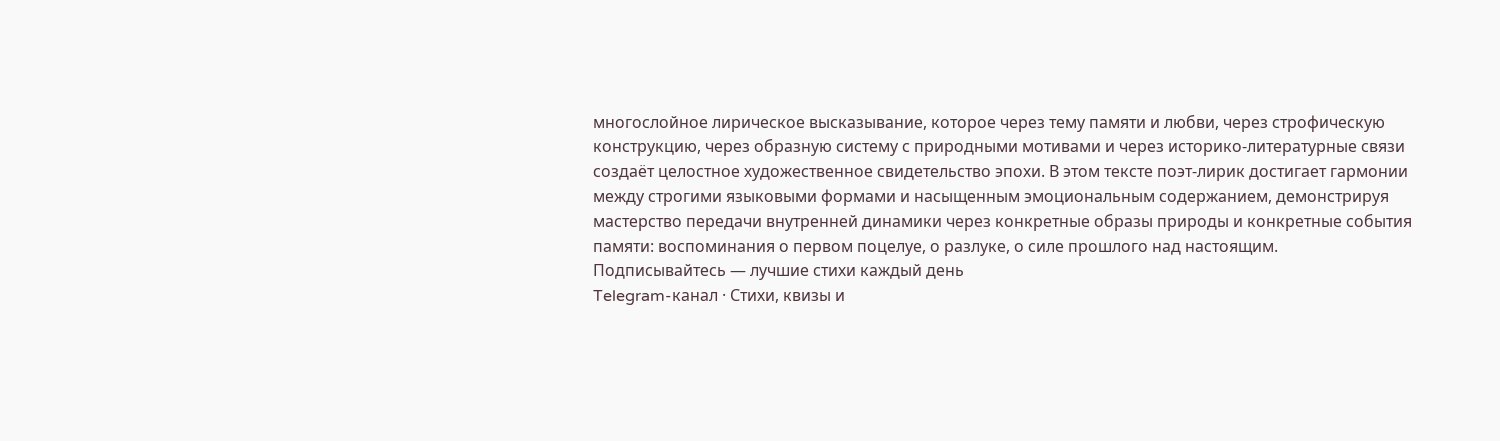многослойное лирическое высказывание, которое через тему памяти и любви, через строфическую конструкцию, через образную систему с природными мотивами и через историко-литературные связи создаёт целостное художественное свидетельство эпохи. В этом тексте поэт-лирик достигает гармонии между строгими языковыми формами и насыщенным эмоциональным содержанием, демонстрируя мастерство передачи внутренней динамики через конкретные образы природы и конкретные события памяти: воспоминания о первом поцелуе, о разлуке, о силе прошлого над настоящим.
Подписывайтесь — лучшие стихи каждый день
Telegram-канал · Стихи, квизы и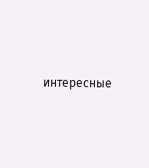интересные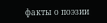факты о поэзии